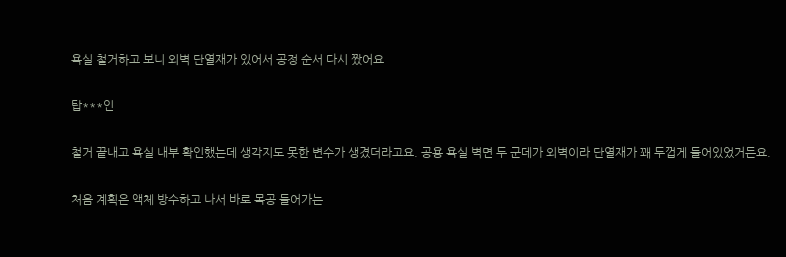욕실 철거하고 보니 외벽 단열재가 있어서 공정 순서 다시 짰어요

탑***인

철거 끝내고 욕실 내부 확인했는데 생각지도 못한 변수가 생겼더라고요. 공용 욕실 벽면 두 군데가 외벽이라 단열재가 꽤 두껍게 들어있었거든요.

처음 계획은 액체 방수하고 나서 바로 목공 들어가는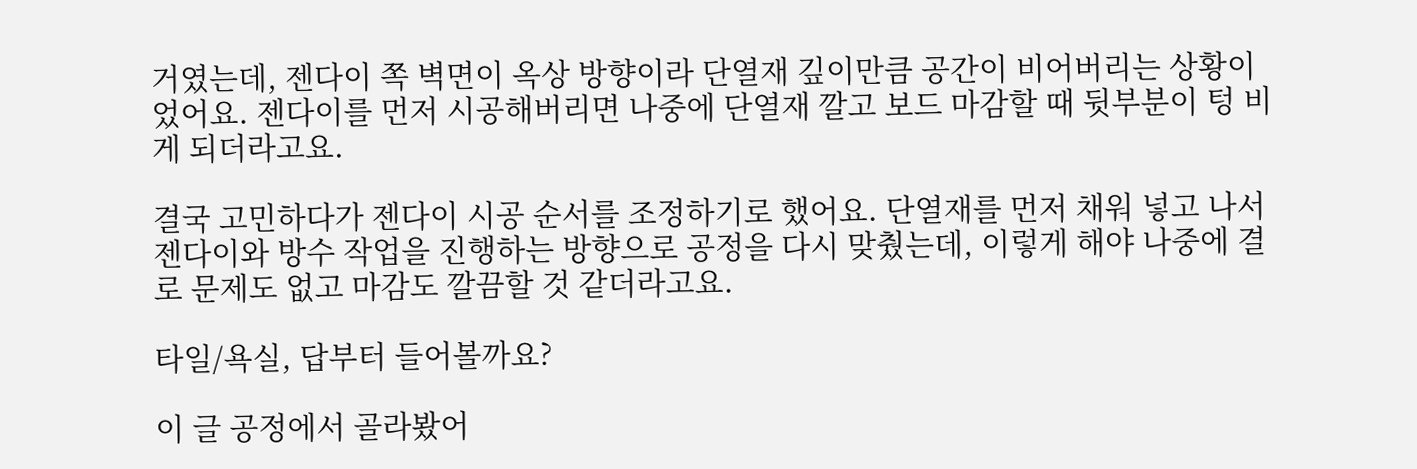거였는데, 젠다이 쪽 벽면이 옥상 방향이라 단열재 깊이만큼 공간이 비어버리는 상황이었어요. 젠다이를 먼저 시공해버리면 나중에 단열재 깔고 보드 마감할 때 뒷부분이 텅 비게 되더라고요.

결국 고민하다가 젠다이 시공 순서를 조정하기로 했어요. 단열재를 먼저 채워 넣고 나서 젠다이와 방수 작업을 진행하는 방향으로 공정을 다시 맞췄는데, 이렇게 해야 나중에 결로 문제도 없고 마감도 깔끔할 것 같더라고요.

타일/욕실, 답부터 들어볼까요?

이 글 공정에서 골라봤어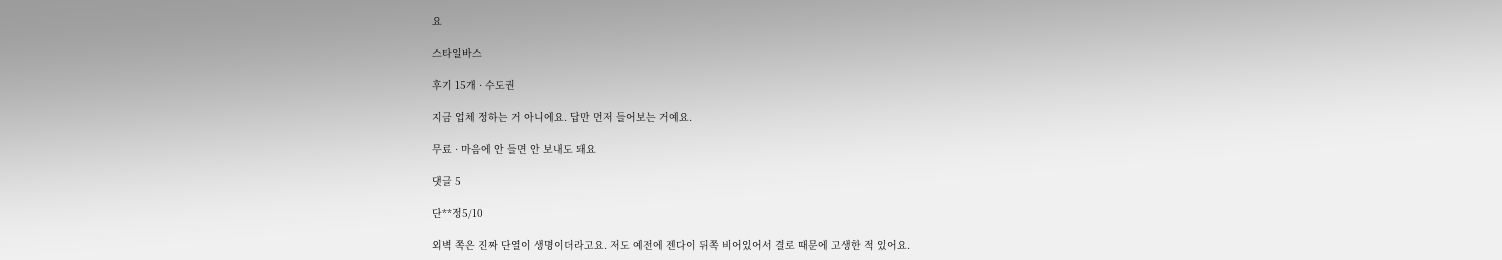요

스타일바스

후기 15개 · 수도권

지금 업체 정하는 거 아니에요. 답만 먼저 들어보는 거예요.

무료 · 마음에 안 들면 안 보내도 돼요

댓글 5

단**정5/10

외벽 쪽은 진짜 단열이 생명이더라고요. 저도 예전에 젠다이 뒤쪽 비어있어서 결로 때문에 고생한 적 있어요.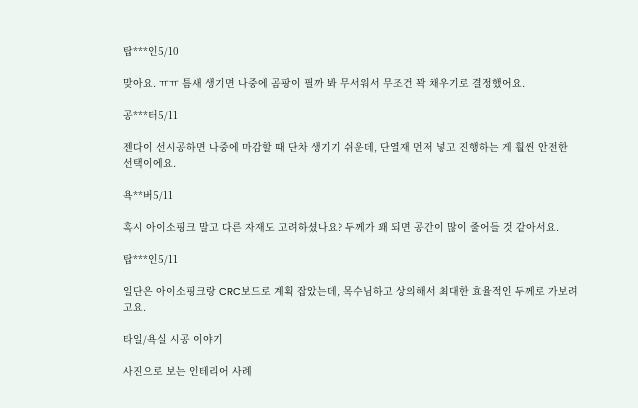탑***인5/10

맞아요. ㅠㅠ 틈새 생기면 나중에 곰팡이 필까 봐 무서워서 무조건 꽉 채우기로 결정했어요.

공***터5/11

젠다이 선시공하면 나중에 마감할 때 단차 생기기 쉬운데, 단열재 먼저 넣고 진행하는 게 훨씬 안전한 선택이에요.

욕**버5/11

혹시 아이소핑크 말고 다른 자재도 고려하셨나요? 두께가 꽤 되면 공간이 많이 줄어들 것 같아서요.

탑***인5/11

일단은 아이소핑크랑 CRC보드로 계획 잡았는데, 목수님하고 상의해서 최대한 효율적인 두께로 가보려고요.

타일/욕실 시공 이야기

사진으로 보는 인테리어 사례